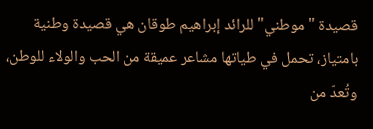قصيدة "موطني" للرائد إبراهيم طوقان هي قصيدة وطنية بامتياز، تحمل في طياتها مشاعر عميقة من الحب والولاء للوطن، وتُعدّ من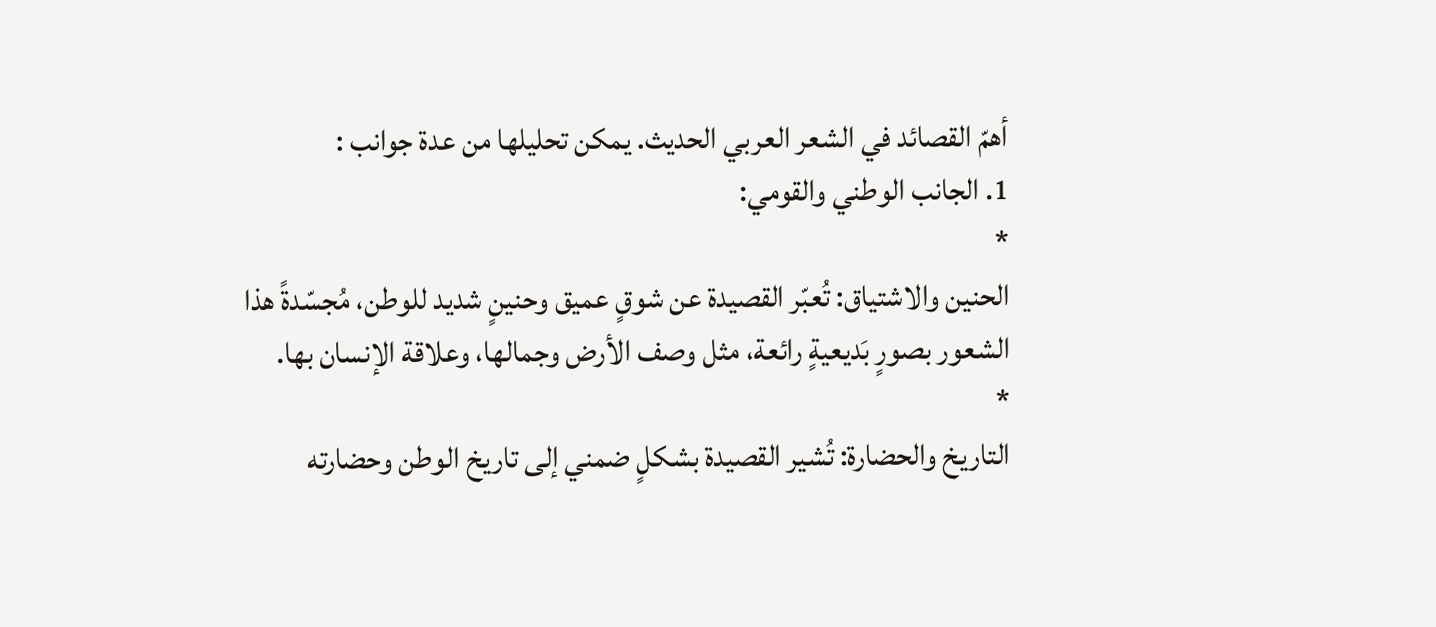أهمّ القصائد في الشعر العربي الحديث. يمكن تحليلها من عدة جوانب :
1. الجانب الوطني والقومي:
*
الحنين والاشتياق: تُعبّر القصيدة عن شوقٍ عميق وحنينٍ شديد للوطن، مُجسّدةً هذا الشعور بصورٍ بَديعيةٍ رائعة، مثل وصف الأرض وجمالها، وعلاقة الإنسان بها.
*
التاريخ والحضارة: تُشير القصيدة بشكلٍ ضمني إلى تاريخ الوطن وحضارته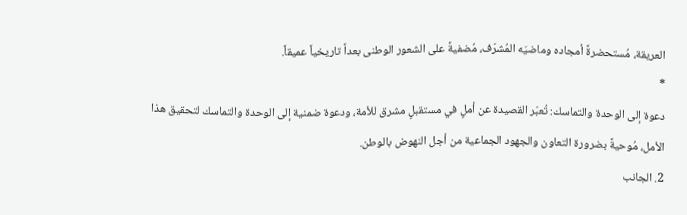العريقة، مُستحضرةً أمجاده وماضيَه المُشرّف، مُضفيةً على الشعور الوطنى بعداً تاريخياً عميقاً.
*
دعوة إلى الوحدة والتماسك: تُعبّر القصيدة عن أملٍ في مستقبلٍ مشرق للأمة، ودعوة ضمنية إلى الوحدة والتماسك لتحقيق هذا الأمل، مُوحيةً بضرورة التعاون والجهود الجماعية من أجل النهوض بالوطن.
2. الجانب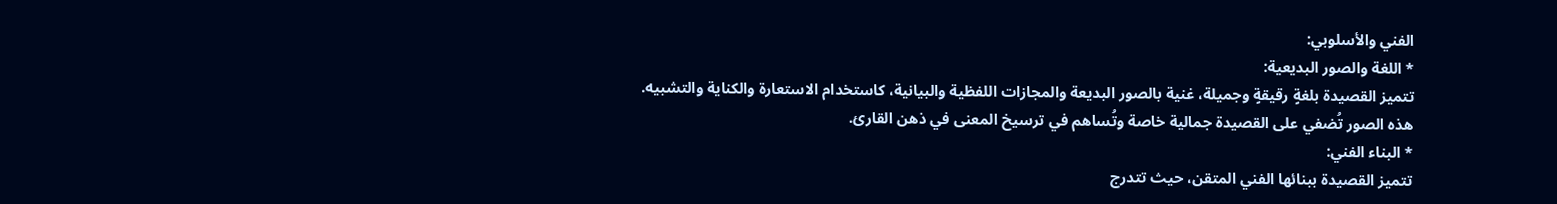الفني والأسلوبي:
* اللغة والصور البديعية:
تتميز القصيدة بلغةٍ رقيقةٍ وجميلة، غنية بالصور البديعة والمجازات اللفظية والبيانية، كاستخدام الاستعارة والكناية والتشبيه. هذه الصور تُضفي على القصيدة جمالية خاصة وتُساهم في ترسيخ المعنى في ذهن القارئ.
* البناء الفني:
تتميز القصيدة ببنائها الفني المتقن، حيث تتدرج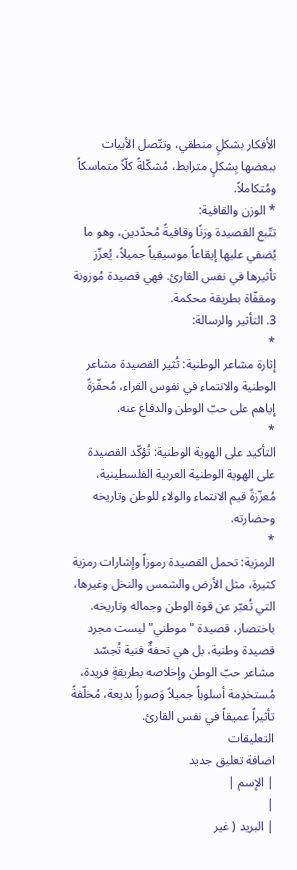الأفكار بشكلٍ منطقي، وتتّصل الأبيات ببعضها بِشكلٍ مترابط، مُشكّلةً كلّاً متماسكاً ومُتكاملاً.
* الوزن والقافية:
تتّبع القصيدة وزنًا وقافيةً مُحدّدين، وهو ما يُضفي عليها إيقاعاً موسيقياً جميلاً، يُعزّز تأثيرها في نفس القارئ. فهي قصيدة مُوزونة ومقفّاة بطريقة محكمة.
3. التأثير والرسالة:
*
إثارة مشاعر الوطنية: تُثير القصيدة مشاعر الوطنية والانتماء في نفوس القراء، مُحفّزةً إياهم على حبّ الوطن والدفاع عنه.
*
التأكيد على الهوية الوطنية: تُؤكّد القصيدة على الهوية الوطنية العربية الفلسطينية، مُعزّزةً قيم الانتماء والولاء للوطن وتاريخه وحضارته.
*
الرمزية: تحمل القصيدة رموزاً وإشارات رمزية كثيرة، مثل الأرض والشمس والنخل وغيرها، التي تُعبّر عن قوة الوطن وجماله وتاريخه.
باختصار، قصيدة "موطني" ليست مجرد قصيدة وطنية، بل هي تحفةٌ فنية تُجسّد مشاعر حبّ الوطن وإخلاصه بطريقةٍ فريدة، مُستخدِمة أسلوباً جميلاً وَصوراً بديعة، مُخلّفةً تأثيراً عميقاً في نفس القارئ.
التعليقات
اضافة تعليق جديد
| الإسم |
|
| البريد ( غير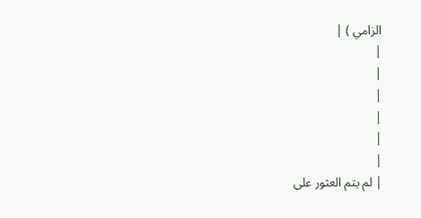الزامي ) |
|
|
|
|
|
|
| لم يتم العثور على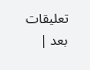تعليقات بعد |